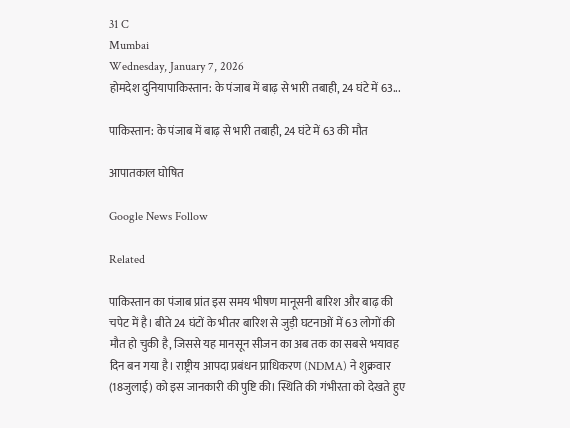31 C
Mumbai
Wednesday, January 7, 2026
होमदेश दुनियापाकिस्तान: के पंजाब में बाढ़ से भारी तबाही, 24 घंटे में 63...

पाकिस्तान: के पंजाब में बाढ़ से भारी तबाही, 24 घंटे में 63 की मौत

आपातकाल घोषित

Google News Follow

Related

पाकिस्तान का पंजाब प्रांत इस समय भीषण मानूसनी बारिश और बाढ़ की चपेट में है। बीते 24 घंटों के भीतर बारिश से जुड़ी घटनाओं में 63 लोगों की मौत हो चुकी है, जिससे यह मानसून सीजन का अब तक का सबसे भयावह दिन बन गया है। राष्ट्रीय आपदा प्रबंधन प्राधिकरण (NDMA) ने शुक्रवार (18जुलाई) को इस जानकारी की पुष्टि की। स्थिति की गंभीरता को देखते हुए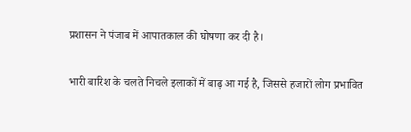प्रशासन ने पंजाब में आपातकाल की घोषणा कर दी है।

भारी बारिश के चलते निचले इलाकों में बाढ़ आ गई है, जिससे हजारों लोग प्रभावित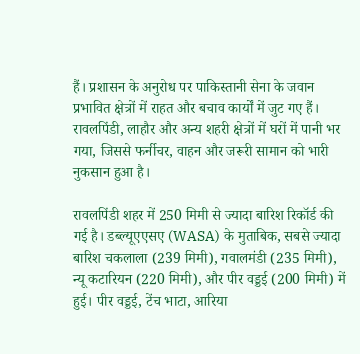हैं। प्रशासन के अनुरोध पर पाकिस्तानी सेना के जवान प्रभावित क्षेत्रों में राहत और बचाव कार्यों में जुट गए हैं। रावलपिंडी, लाहौर और अन्य शहरी क्षेत्रों में घरों में पानी भर गया, जिससे फर्नीचर, वाहन और जरूरी सामान को भारी नुकसान हुआ है।

रावलपिंडी शहर में 250 मिमी से ज्यादा बारिश रिकॉर्ड की गई है। डब्ल्यूएएसए (WASA) के मुताबिक, सबसे ज्यादा बारिश चकलाला (239 मिमी), गवालमंडी (235 मिमी), न्यू कटारियन (220 मिमी), और पीर वड्डई (200 मिमी) में हुई। पीर वड्डई, टेंच भाटा, आरिया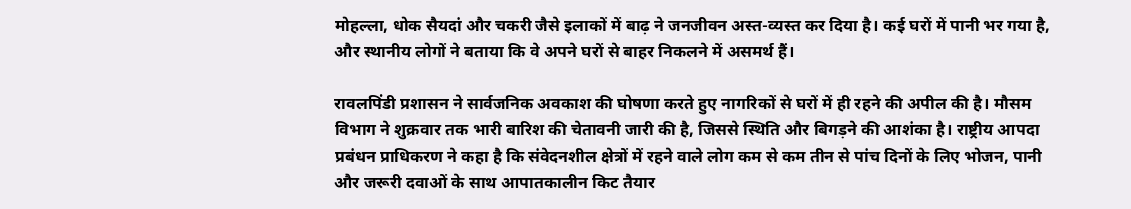मोहल्ला, धोक सैयदां और चकरी जैसे इलाकों में बाढ़ ने जनजीवन अस्त-व्यस्त कर दिया है। कई घरों में पानी भर गया है, और स्थानीय लोगों ने बताया कि वे अपने घरों से बाहर निकलने में असमर्थ हैं।

रावलपिंडी प्रशासन ने सार्वजनिक अवकाश की घोषणा करते हुए नागरिकों से घरों में ही रहने की अपील की है। मौसम विभाग ने शुक्रवार तक भारी बारिश की चेतावनी जारी की है, जिससे स्थिति और बिगड़ने की आशंका है। राष्ट्रीय आपदा प्रबंधन प्राधिकरण ने कहा है कि संवेदनशील क्षेत्रों में रहने वाले लोग कम से कम तीन से पांच दिनों के लिए भोजन, पानी और जरूरी दवाओं के साथ आपातकालीन किट तैयार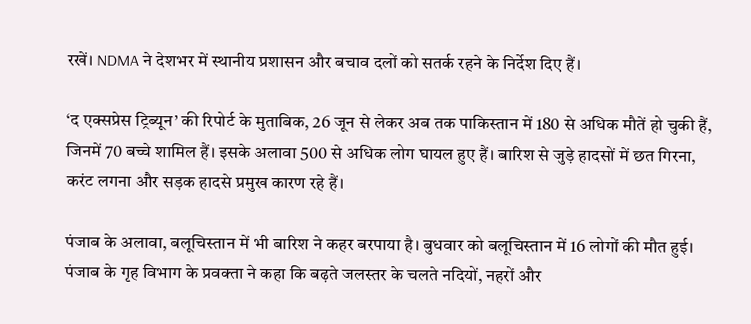रखें। NDMA ने देशभर में स्थानीय प्रशासन और बचाव दलों को सतर्क रहने के निर्देश दिए हैं।

‘द एक्सप्रेस ट्रिब्यून’ की रिपोर्ट के मुताबिक, 26 जून से लेकर अब तक पाकिस्तान में 180 से अधिक मौतें हो चुकी हैं, जिनमें 70 बच्चे शामिल हैं। इसके अलावा 500 से अधिक लोग घायल हुए हैं। बारिश से जुड़े हादसों में छत गिरना, करंट लगना और सड़क हादसे प्रमुख कारण रहे हैं।

पंजाब के अलावा, बलूचिस्तान में भी बारिश ने कहर बरपाया है। बुधवार को बलूचिस्तान में 16 लोगों की मौत हुई। पंजाब के गृह विभाग के प्रवक्ता ने कहा कि बढ़ते जलस्तर के चलते नदियों, नहरों और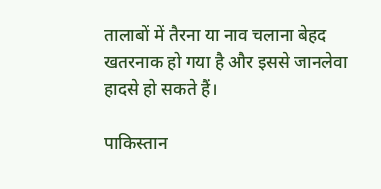तालाबों में तैरना या नाव चलाना बेहद खतरनाक हो गया है और इससे जानलेवा हादसे हो सकते हैं।

पाकिस्तान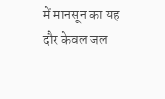में मानसून का यह दौर केवल जल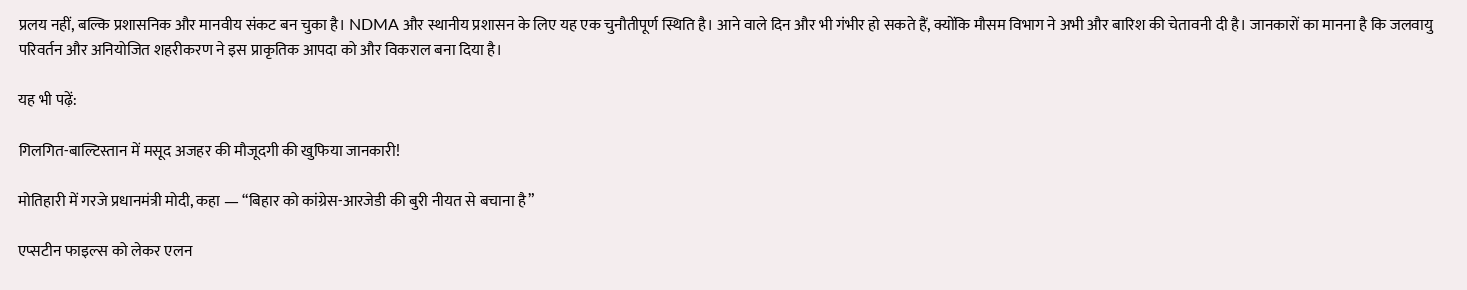प्रलय नहीं, बल्कि प्रशासनिक और मानवीय संकट बन चुका है। NDMA और स्थानीय प्रशासन के लिए यह एक चुनौतीपूर्ण स्थिति है। आने वाले दिन और भी गंभीर हो सकते हैं, क्योंकि मौसम विभाग ने अभी और बारिश की चेतावनी दी है। जानकारों का मानना है कि जलवायु परिवर्तन और अनियोजित शहरीकरण ने इस प्राकृतिक आपदा को और विकराल बना दिया है।

यह भी पढ़ें:

गिलगित-बाल्टिस्तान में मसूद अजहर की मौजूदगी की खुफिया जानकारी!

मोतिहारी में गरजे प्रधानमंत्री मोदी, कहा — “बिहार को कांग्रेस-आरजेडी की बुरी नीयत से बचाना है”

एप्सटीन फाइल्स को लेकर एलन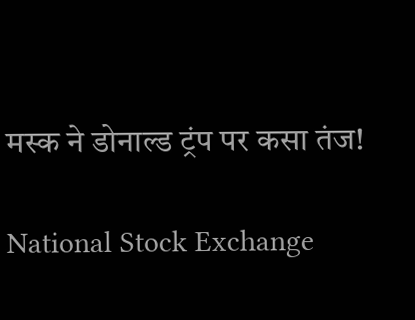मस्क ने डोनाल्ड ट्रंप पर कसा तंज!

National Stock Exchange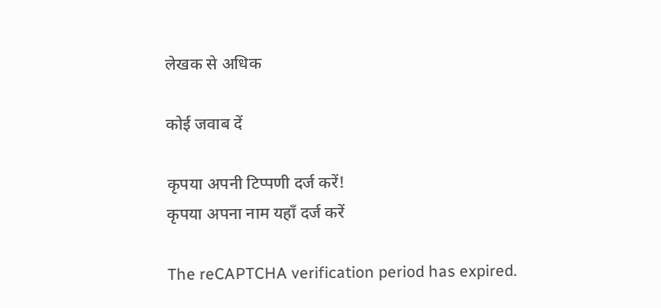लेखक से अधिक

कोई जवाब दें

कृपया अपनी टिप्पणी दर्ज करें!
कृपया अपना नाम यहाँ दर्ज करें

The reCAPTCHA verification period has expired.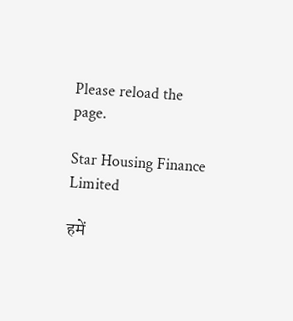Please reload the page.

Star Housing Finance Limited

हमें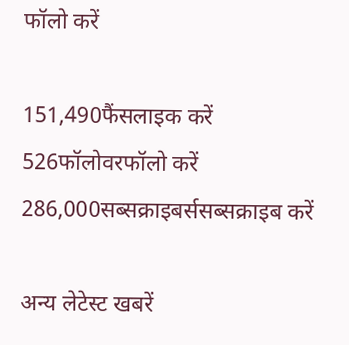फॉलो करें

151,490फैंसलाइक करें
526फॉलोवरफॉलो करें
286,000सब्सक्राइबर्ससब्सक्राइब करें

अन्य लेटेस्ट खबरें